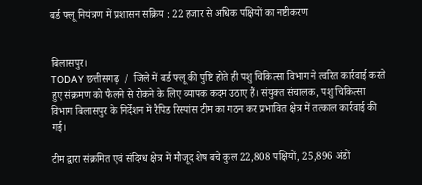बर्ड फ्लू नियंत्रण में प्रशासन सक्रिय : 22 हजार से अधिक पक्षियों का नष्टीकरण


बिलासपुर।
TODAY छत्तीसगढ़  /  जिले में बर्ड फ्लू की पुष्टि होते ही पशु चिकित्सा विभाग ने त्वरित कार्रवाई करते हुए संक्रमण को फैलने से रोकने के लिए व्यापक कदम उठाए हैं। संयुक्त संचालक, पशु चिकित्सा विभाग बिलासपुर के निर्देशन में रैपिड रिस्पांस टीम का गठन कर प्रभावित क्षेत्र में तत्काल कार्रवाई की गई।

टीम द्वारा संक्रमित एवं संदिग्ध क्षेत्र में मौजूद शेष बचे कुल 22,808 पक्षियों, 25,896 अंडों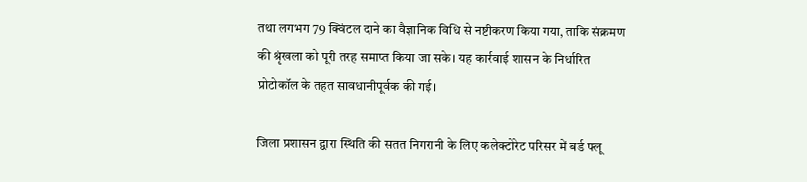तथा लगभग 79 क्विंटल दाने का वैज्ञानिक विधि से नष्टीकरण किया गया, ताकि संक्रमण की श्रृंखला को पूरी तरह समाप्त किया जा सके। यह कार्रवाई शासन के निर्धारित प्रोटोकॉल के तहत सावधानीपूर्वक की गई।

जिला प्रशासन द्वारा स्थिति की सतत निगरानी के लिए कलेक्टोरेट परिसर में बर्ड फ्लू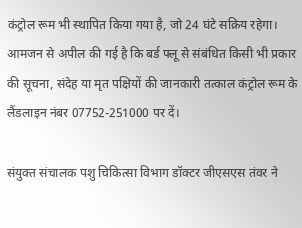कंट्रोल रूम भी स्थापित किया गया है, जो 24 घंटे सक्रिय रहेगा। आमजन से अपील की गई है कि बर्ड फ्लू से संबंधित किसी भी प्रकार की सूचना, संदेह या मृत पक्षियों की जानकारी तत्काल कंट्रोल रूम के लैंडलाइन नंबर 07752-251000 पर दें।

संयुक्त संचालक पशु चिकित्सा विभाग डॉक्टर जीएसएस तंवर ने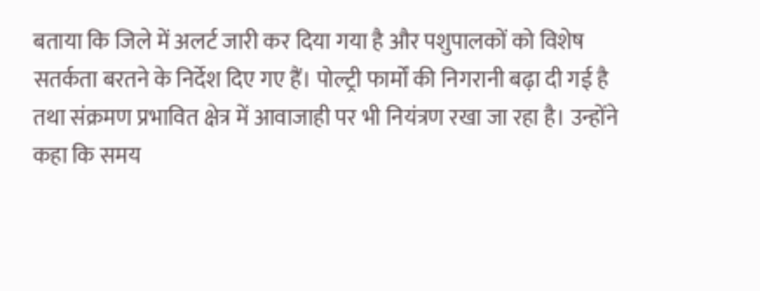बताया कि जिले में अलर्ट जारी कर दिया गया है और पशुपालकों को विशेष सतर्कता बरतने के निर्देश दिए गए हैं। पोल्ट्री फार्मों की निगरानी बढ़ा दी गई है तथा संक्रमण प्रभावित क्षेत्र में आवाजाही पर भी नियंत्रण रखा जा रहा है। उन्होंने कहा कि समय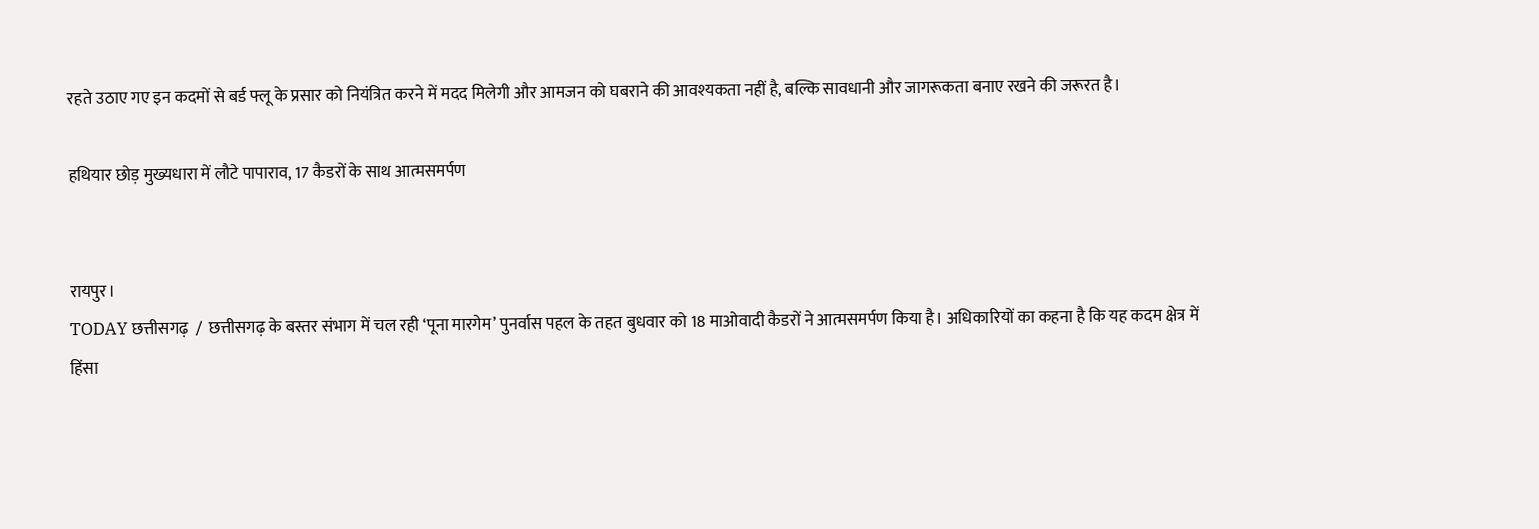रहते उठाए गए इन कदमों से बर्ड फ्लू के प्रसार को नियंत्रित करने में मदद मिलेगी और आमजन को घबराने की आवश्यकता नहीं है, बल्कि सावधानी और जागरूकता बनाए रखने की जरूरत है।

हथियार छोड़ मुख्यधारा में लौटे पापाराव, 17 कैडरों के साथ आत्मसमर्पण


रायपुर।
TODAY छत्तीसगढ़  /  छत्तीसगढ़ के बस्तर संभाग में चल रही ‘पूना मारगेम’ पुनर्वास पहल के तहत बुधवार को 18 माओवादी कैडरों ने आत्मसमर्पण किया है। अधिकारियों का कहना है कि यह कदम क्षेत्र में हिंसा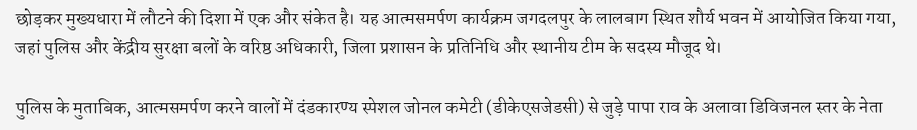छोड़कर मुख्यधारा में लौटने की दिशा में एक और संकेत है। यह आत्मसमर्पण कार्यक्रम जगदलपुर के लालबाग स्थित शौर्य भवन में आयोजित किया गया, जहां पुलिस और केंद्रीय सुरक्षा बलों के वरिष्ठ अधिकारी, जिला प्रशासन के प्रतिनिधि और स्थानीय टीम के सदस्य मौजूद थे।

पुलिस के मुताबिक, आत्मसमर्पण करने वालों में दंडकारण्य स्पेशल जोनल कमेटी (डीकेएसजेडसी) से जुड़े पापा राव के अलावा डिविजनल स्तर के नेता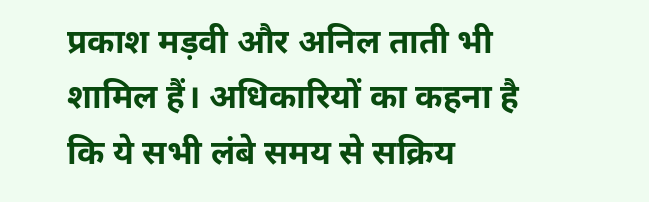प्रकाश मड़वी और अनिल ताती भी शामिल हैं। अधिकारियों का कहना है कि ये सभी लंबे समय से सक्रिय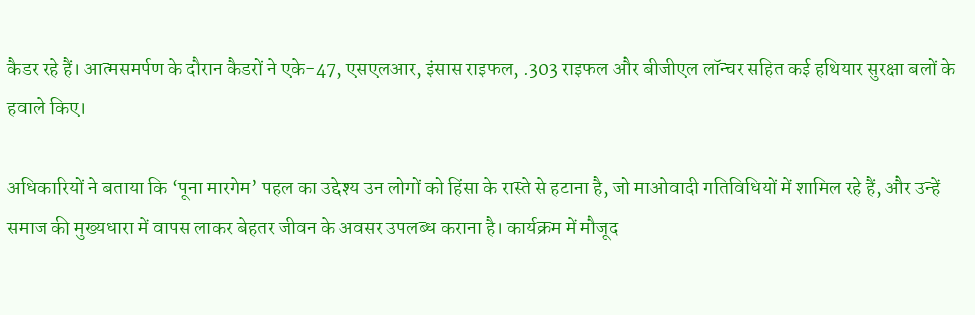कैडर रहे हैं। आत्मसमर्पण के दौरान कैडरों ने एके-47, एसएलआर, इंसास राइफल, .303 राइफल और बीजीएल लॉन्चर सहित कई हथियार सुरक्षा बलों के हवाले किए।

अधिकारियों ने बताया कि ‘पूना मारगेम’ पहल का उद्देश्य उन लोगों को हिंसा के रास्ते से हटाना है, जो माओवादी गतिविधियों में शामिल रहे हैं, और उन्हें समाज की मुख्यधारा में वापस लाकर बेहतर जीवन के अवसर उपलब्ध कराना है। कार्यक्रम में मौजूद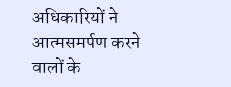अधिकारियों ने आत्मसमर्पण करने वालों के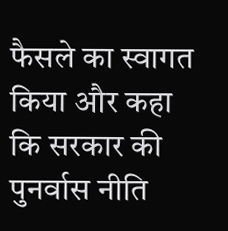फैसले का स्वागत किया और कहा कि सरकार की पुनर्वास नीति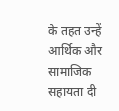के तहत उन्हें आर्थिक और सामाजिक सहायता दी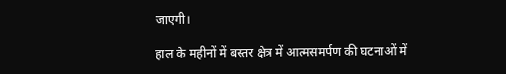जाएगी।

हाल के महीनों में बस्तर क्षेत्र में आत्मसमर्पण की घटनाओं में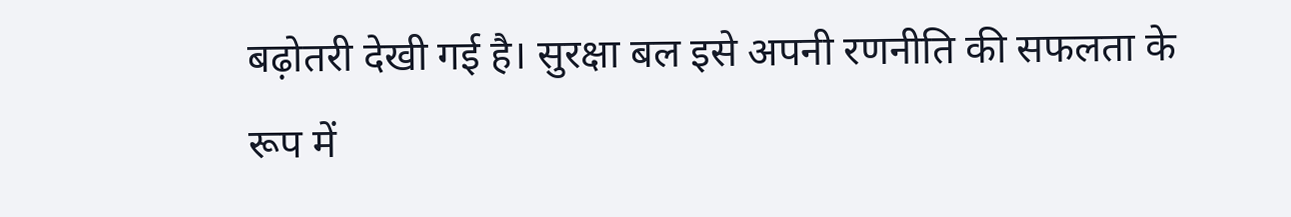बढ़ोतरी देखी गई है। सुरक्षा बल इसे अपनी रणनीति की सफलता के रूप में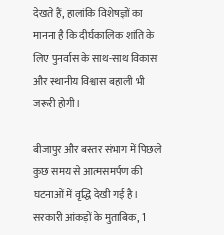देखते हैं, हालांकि विशेषज्ञों का मानना है कि दीर्घकालिक शांति के लिए पुनर्वास के साथ-साथ विकास और स्थानीय विश्वास बहाली भी जरूरी होगी।

बीजापुर और बस्तर संभाग में पिछले कुछ समय से आत्मसमर्पण की घटनाओं में वृद्धि देखी गई है। सरकारी आंकड़ों के मुताबिक, 1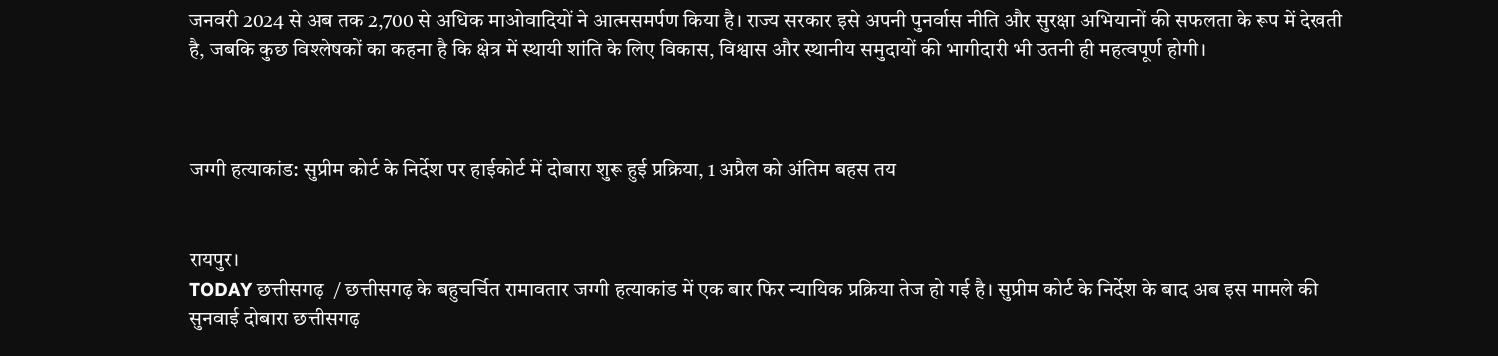जनवरी 2024 से अब तक 2,700 से अधिक माओवादियों ने आत्मसमर्पण किया है। राज्य सरकार इसे अपनी पुनर्वास नीति और सुरक्षा अभियानों की सफलता के रूप में देखती है, जबकि कुछ विश्लेषकों का कहना है कि क्षेत्र में स्थायी शांति के लिए विकास, विश्वास और स्थानीय समुदायों की भागीदारी भी उतनी ही महत्वपूर्ण होगी।



जग्गी हत्याकांड: सुप्रीम कोर्ट के निर्देश पर हाईकोर्ट में दोबारा शुरू हुई प्रक्रिया, 1 अप्रैल को अंतिम बहस तय


रायपुर।
TODAY छत्तीसगढ़  / छत्तीसगढ़ के बहुचर्चित रामावतार जग्गी हत्याकांड में एक बार फिर न्यायिक प्रक्रिया तेज हो गई है। सुप्रीम कोर्ट के निर्देश के बाद अब इस मामले की सुनवाई दोबारा छत्तीसगढ़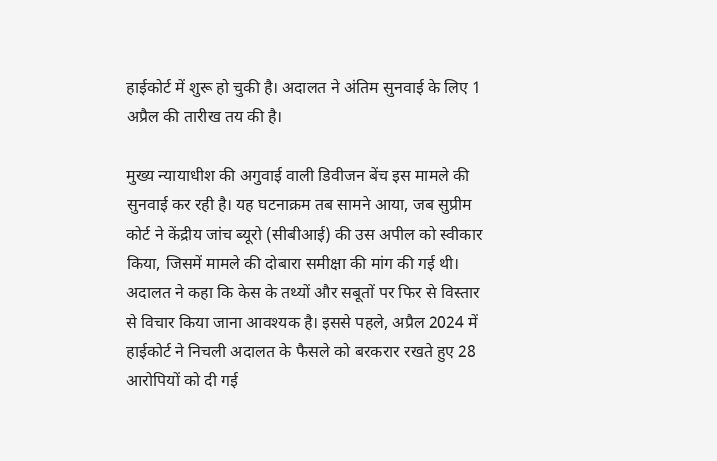हाईकोर्ट में शुरू हो चुकी है। अदालत ने अंतिम सुनवाई के लिए 1 अप्रैल की तारीख तय की है।

मुख्य न्यायाधीश की अगुवाई वाली डिवीजन बेंच इस मामले की सुनवाई कर रही है। यह घटनाक्रम तब सामने आया, जब सुप्रीम कोर्ट ने केंद्रीय जांच ब्यूरो (सीबीआई) की उस अपील को स्वीकार किया, जिसमें मामले की दोबारा समीक्षा की मांग की गई थी। अदालत ने कहा कि केस के तथ्यों और सबूतों पर फिर से विस्तार से विचार किया जाना आवश्यक है। इससे पहले, अप्रैल 2024 में हाईकोर्ट ने निचली अदालत के फैसले को बरकरार रखते हुए 28 आरोपियों को दी गई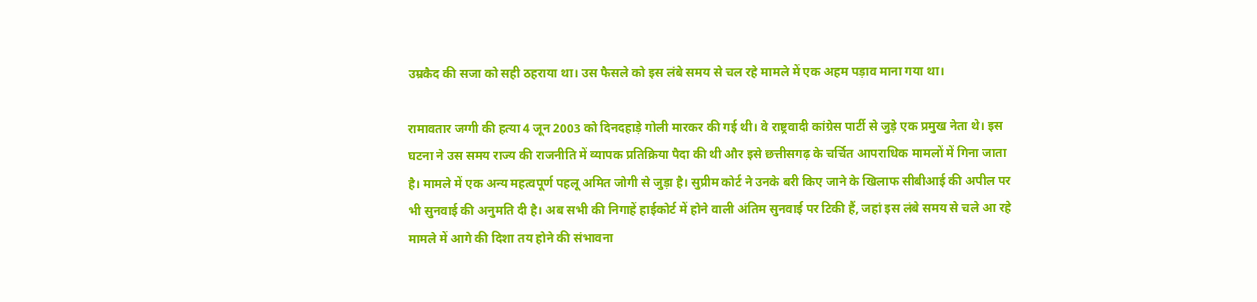उम्रकैद की सजा को सही ठहराया था। उस फैसले को इस लंबे समय से चल रहे मामले में एक अहम पड़ाव माना गया था।

रामावतार जग्गी की हत्या 4 जून 2003 को दिनदहाड़े गोली मारकर की गई थी। वे राष्ट्रवादी कांग्रेस पार्टी से जुड़े एक प्रमुख नेता थे। इस घटना ने उस समय राज्य की राजनीति में व्यापक प्रतिक्रिया पैदा की थी और इसे छत्तीसगढ़ के चर्चित आपराधिक मामलों में गिना जाता है। मामले में एक अन्य महत्वपूर्ण पहलू अमित जोगी से जुड़ा है। सुप्रीम कोर्ट ने उनके बरी किए जाने के खिलाफ सीबीआई की अपील पर भी सुनवाई की अनुमति दी है। अब सभी की निगाहें हाईकोर्ट में होने वाली अंतिम सुनवाई पर टिकी हैं, जहां इस लंबे समय से चले आ रहे मामले में आगे की दिशा तय होने की संभावना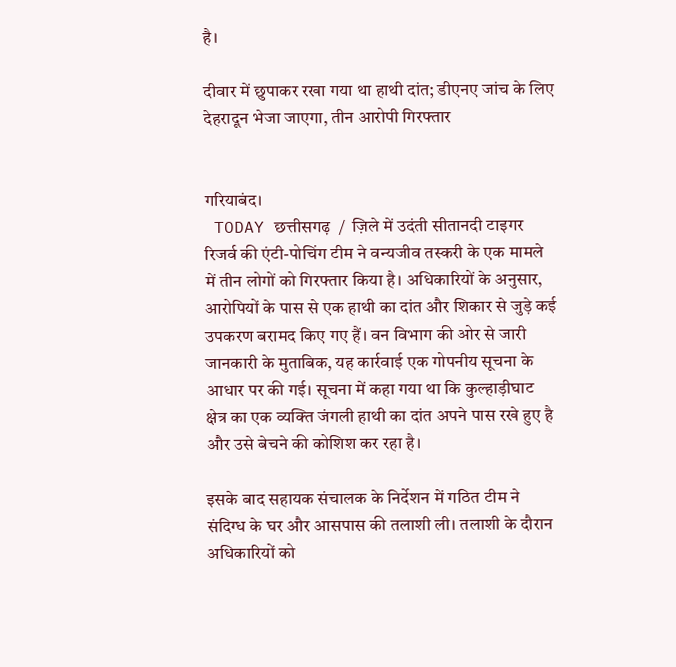है।

दीवार में छुपाकर रखा गया था हाथी दांत; डीएनए जांच के लिए देहरादून भेजा जाएगा, तीन आरोपी गिरफ्तार


गरियाबंद।
 TODAY छत्तीसगढ़  /  ज़िले में उदंती सीतानदी टाइगर रिजर्व की एंटी-पोचिंग टीम ने वन्यजीव तस्करी के एक मामले में तीन लोगों को गिरफ्तार किया है। अधिकारियों के अनुसार, आरोपियों के पास से एक हाथी का दांत और शिकार से जुड़े कई उपकरण बरामद किए गए हैं। वन विभाग की ओर से जारी जानकारी के मुताबिक, यह कार्रवाई एक गोपनीय सूचना के आधार पर की गई। सूचना में कहा गया था कि कुल्हाड़ीघाट क्षेत्र का एक व्यक्ति जंगली हाथी का दांत अपने पास रखे हुए है और उसे बेचने की कोशिश कर रहा है।

इसके बाद सहायक संचालक के निर्देशन में गठित टीम ने संदिग्ध के घर और आसपास की तलाशी ली। तलाशी के दौरान अधिकारियों को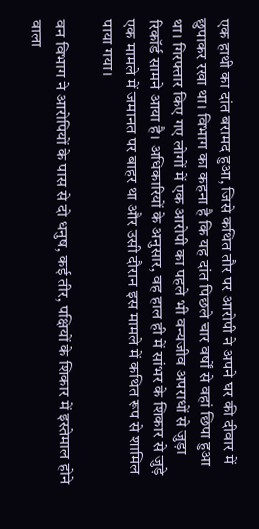एक हाथी का दांत बरामद हुआ, जिसे कथित तौर पर आरोपी ने अपने घर की दीवार में छुपाकर रखा था। विभाग का कहना है कि यह दांत पिछले चार वर्षों से वहां छिपा हुआ था। गिरफ्तार किए गए लोगों में एक आरोपी का पहले भी वन्यजीव अपराधों से जुड़ा रिकॉर्ड सामने आया है। अधिकारियों के अनुसार, वह हाल ही में सांभर के शिकार से जुड़े एक मामले में जमानत पर बाहर था और उसी दौरान इस मामले में कथित रूप से शामिल पाया गया।

वन विभाग ने आरोपियों के पास से दो धनुष, कई तीर, पक्षियों के शिकार में इस्तेमाल होने वाला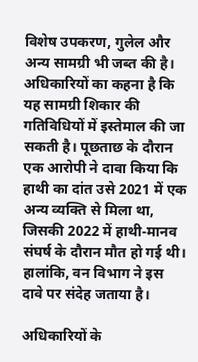विशेष उपकरण, गुलेल और अन्य सामग्री भी जब्त की है। अधिकारियों का कहना है कि यह सामग्री शिकार की गतिविधियों में इस्तेमाल की जा सकती है। पूछताछ के दौरान एक आरोपी ने दावा किया कि हाथी का दांत उसे 2021 में एक अन्य व्यक्ति से मिला था, जिसकी 2022 में हाथी-मानव संघर्ष के दौरान मौत हो गई थी। हालांकि, वन विभाग ने इस दावे पर संदेह जताया है।

अधिकारियों के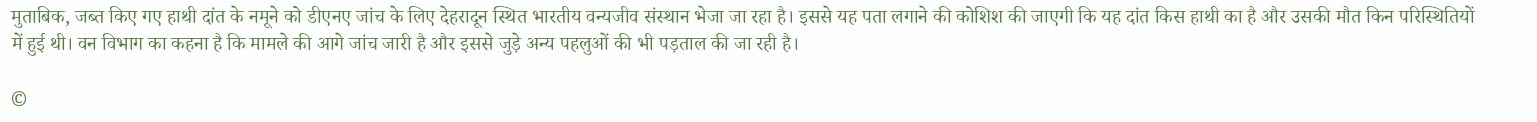मुताबिक, जब्त किए गए हाथी दांत के नमूने को डीएनए जांच के लिए देहरादून स्थित भारतीय वन्यजीव संस्थान भेजा जा रहा है। इससे यह पता लगाने की कोशिश की जाएगी कि यह दांत किस हाथी का है और उसकी मौत किन परिस्थितियों में हुई थी। वन विभाग का कहना है कि मामले की आगे जांच जारी है और इससे जुड़े अन्य पहलुओं की भी पड़ताल की जा रही है।

©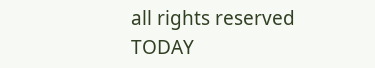all rights reserved TODAY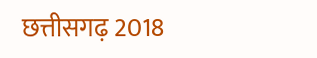छत्तीसगढ़ 2018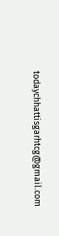todaychhattisgarhtcg@gmail.com